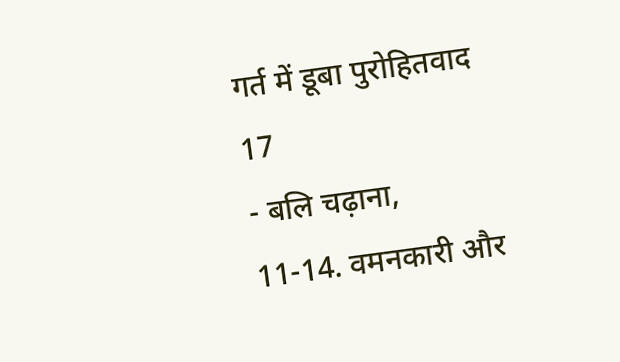गर्त में डूबा पुरोहितवाद
17
- बलि चढ़ाना,
11-14. वमनकारी और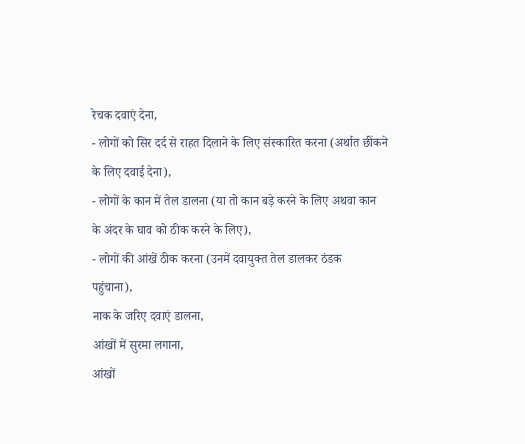रेचक दवाएं देना,
- लोगों को सिर दर्द से राहत दिलाने के लिए संस्कारित करना (अर्थात छींकने
के लिए दवाई देना),
- लोगों के कान में तेल डालना (या तो कान बड़े करने के लिए अथवा कान
के अंदर के घाव को ठीक करने के लिए),
- लोगों की आंखें ठीक करना (उनमें दवायुक्त तेल डालकर ठंडक
पहुंचाना),
नाक के जरिए दवाएं डालना,
आंखों में सुरमा लगाना,
आंखों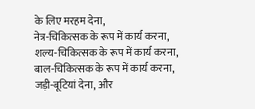के लिए मरहम देना,
नेत्र-चिकित्सक के रूप में कार्य करना,
शल्य-चिकित्सक के रूप में कार्य करना,
बाल-चिकित्सक के रूप में कार्य करना,
जड़ी-बूटियां देना, और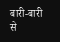बारी-बारी से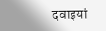दवाइयां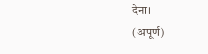देना।
(अपूर्ण)